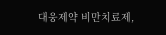대웅제약 비만치료제,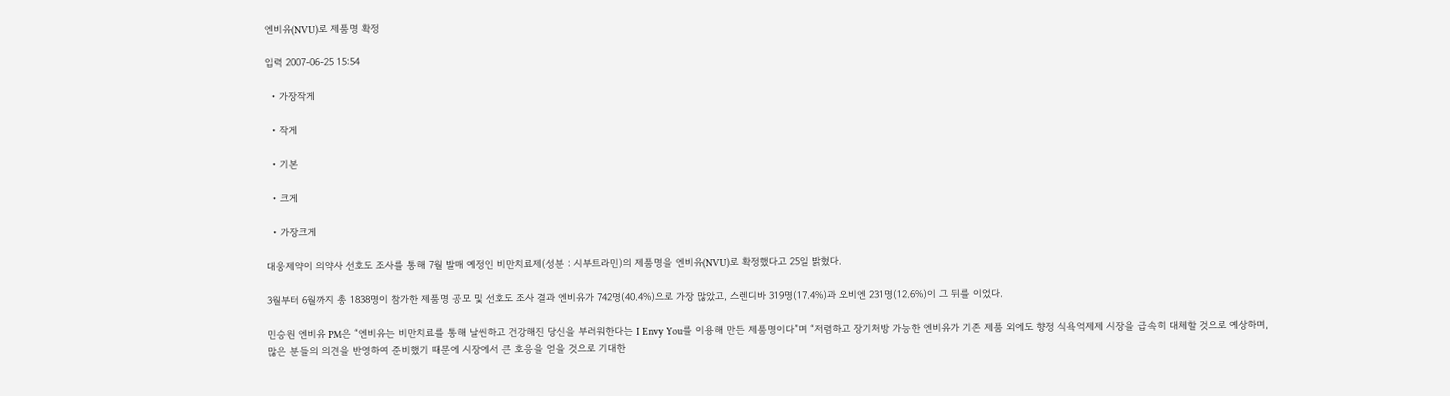엔비유(NVU)로 제품명 확정

입력 2007-06-25 15:54

  • 가장작게

  • 작게

  • 기본

  • 크게

  • 가장크게

대웅제약이 의약사 선호도 조사를 통해 7월 발매 예정인 비만치료제(성분 : 시부트라민)의 제품명을 엔비유(NVU)로 확정했다고 25일 밝혔다.

3월부터 6월까지 총 1838명이 참가한 제품명 공모 및 선호도 조사 결과 엔비유가 742명(40.4%)으로 가장 많았고, 스렌디바 319명(17.4%)과 오비엔 231명(12.6%)이 그 뒤를 이었다.

민승원 엔비유 PM은 “엔비유는 비만치료를 통해 날씬하고 건강해진 당신을 부러워한다는 I Envy You를 이용해 만든 제품명이다”며 “저렴하고 장기처방 가능한 엔비유가 기존 제품 외에도 향정 식욕억제제 시장을 급속히 대체할 것으로 예상하며, 많은 분들의 의견을 반영하여 준비했기 때문에 시장에서 큰 호응을 얻을 것으로 기대한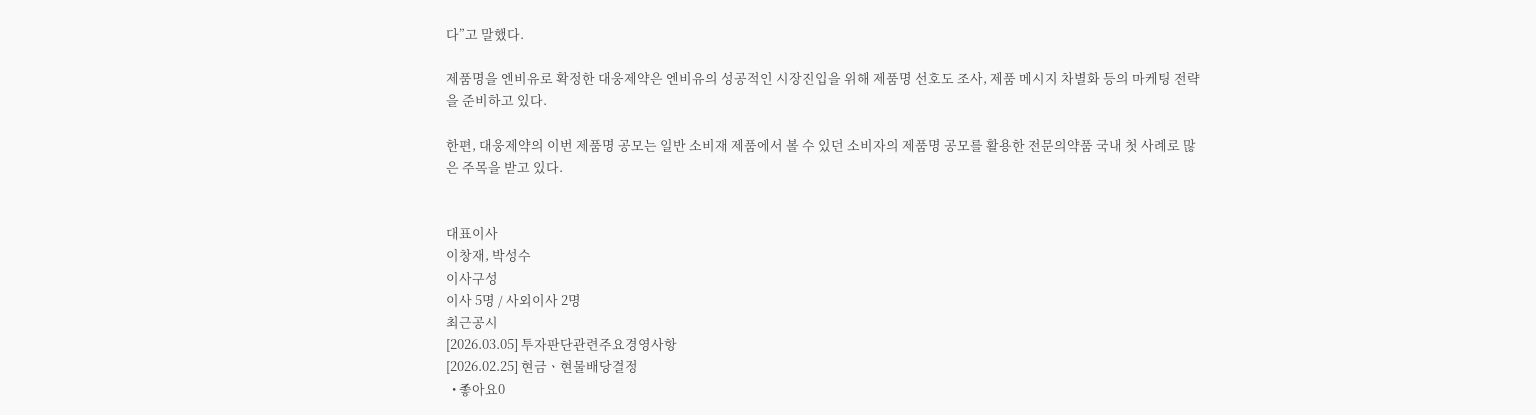다”고 말했다.

제품명을 엔비유로 확정한 대웅제약은 엔비유의 성공적인 시장진입을 위해 제품명 선호도 조사, 제품 메시지 차별화 등의 마케팅 전략을 준비하고 있다.

한편, 대웅제약의 이번 제품명 공모는 일반 소비재 제품에서 볼 수 있던 소비자의 제품명 공모를 활용한 전문의약품 국내 첫 사례로 많은 주목을 받고 있다.


대표이사
이창재, 박성수
이사구성
이사 5명 / 사외이사 2명
최근공시
[2026.03.05] 투자판단관련주요경영사항
[2026.02.25] 현금ㆍ현물배당결정
  • 좋아요0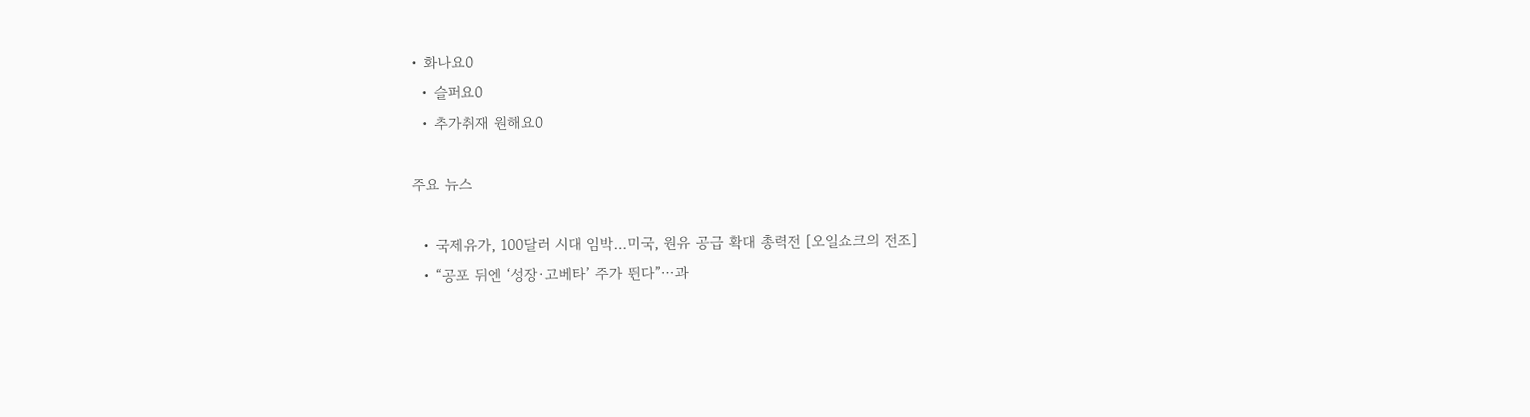• 화나요0
  • 슬퍼요0
  • 추가취재 원해요0

주요 뉴스

  • 국제유가, 100달러 시대 임박…미국, 원유 공급 확대 총력전 [오일쇼크의 전조]
  • “공포 뒤엔 ‘성장·고베타’ 주가 뛴다”⋯과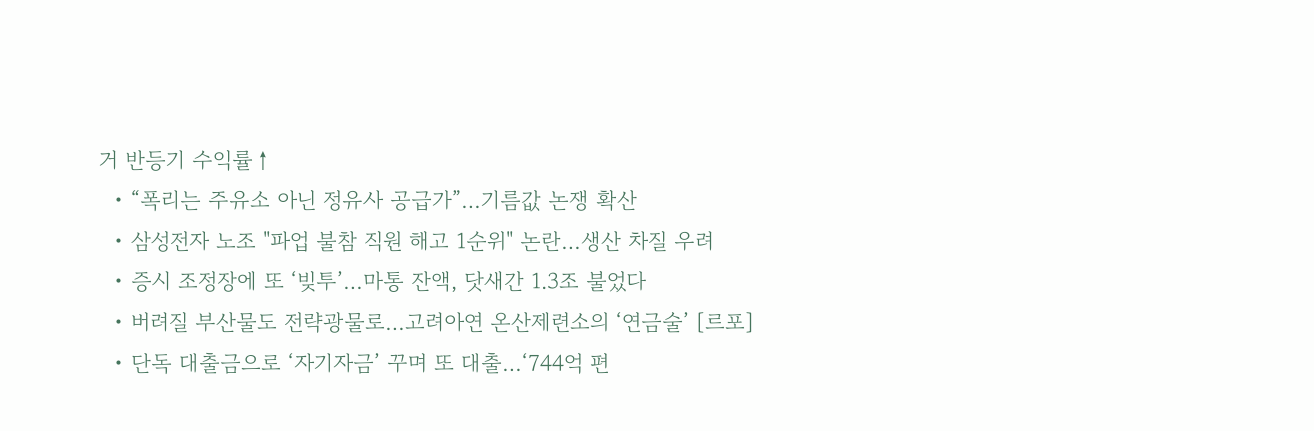거 반등기 수익률↑
  • “폭리는 주유소 아닌 정유사 공급가”…기름값 논쟁 확산
  • 삼성전자 노조 "파업 불참 직원 해고 1순위" 논란…생산 차질 우려
  • 증시 조정장에 또 ‘빚투’…마통 잔액, 닷새간 1.3조 불었다
  • 버려질 부산물도 전략광물로…고려아연 온산제련소의 ‘연금술’ [르포]
  • 단독 대출금으로 ‘자기자금’ 꾸며 또 대출…‘744억 편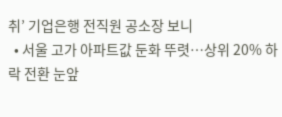취’ 기업은행 전직원 공소장 보니
  • 서울 고가 아파트값 둔화 뚜렷⋯상위 20% 하락 전환 눈앞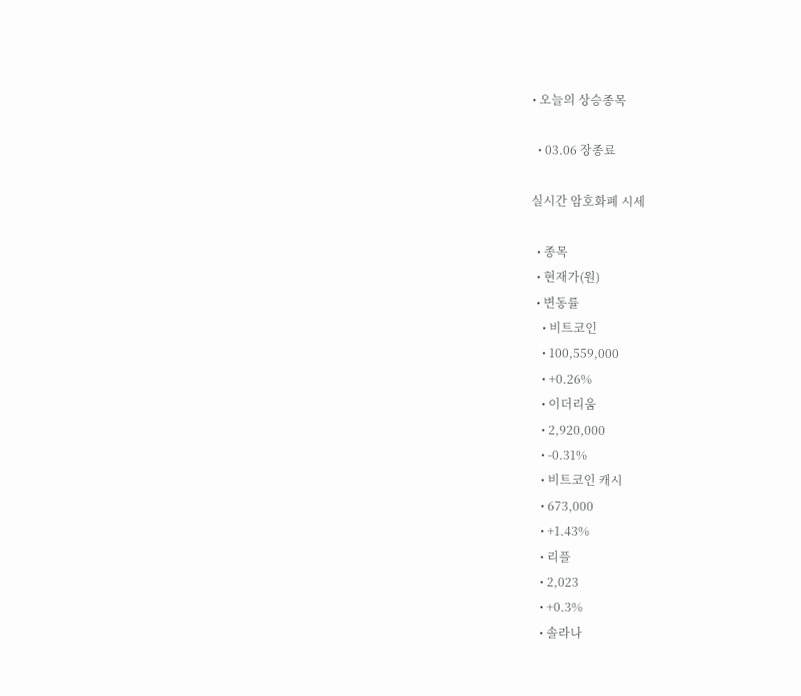• 오늘의 상승종목

  • 03.06 장종료

실시간 암호화폐 시세

  • 종목
  • 현재가(원)
  • 변동률
    • 비트코인
    • 100,559,000
    • +0.26%
    • 이더리움
    • 2,920,000
    • -0.31%
    • 비트코인 캐시
    • 673,000
    • +1.43%
    • 리플
    • 2,023
    • +0.3%
    • 솔라나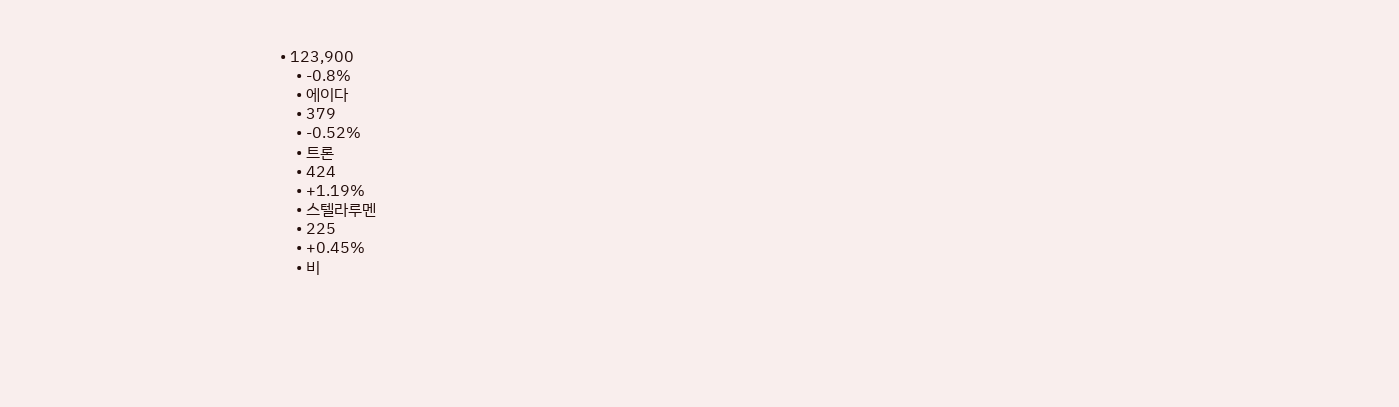• 123,900
    • -0.8%
    • 에이다
    • 379
    • -0.52%
    • 트론
    • 424
    • +1.19%
    • 스텔라루멘
    • 225
    • +0.45%
    • 비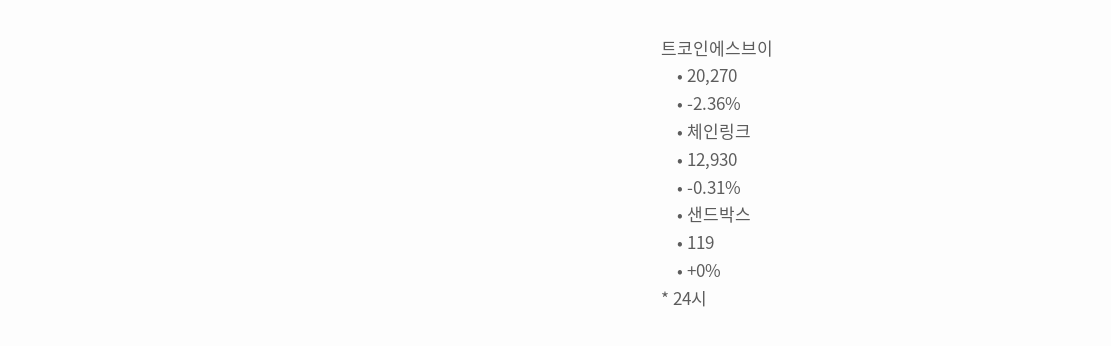트코인에스브이
    • 20,270
    • -2.36%
    • 체인링크
    • 12,930
    • -0.31%
    • 샌드박스
    • 119
    • +0%
* 24시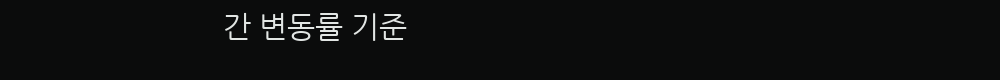간 변동률 기준